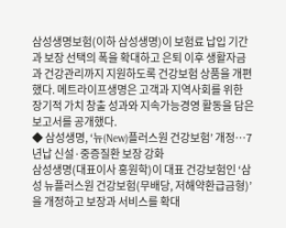삼성생명보험(이하 삼성생명)이 보험료 납입 기간과 보장 선택의 폭을 확대하고 은퇴 이후 생활자금과 건강관리까지 지원하도록 건강보험 상품을 개편했다. 메트라이프생명은 고객과 지역사회를 위한 장기적 가치 창출 성과와 지속가능경영 활동을 담은 보고서를 공개했다.
◆ 삼성생명, ‘뉴(New)플러스원 건강보험’ 개정…7년납 신설·중증질환 보장 강화
삼성생명(대표이사 홍원학)이 대표 건강보험인 ‘삼성 뉴플러스원 건강보험(무배당, 저해약환급금형)’을 개정하고 보장과 서비스를 확대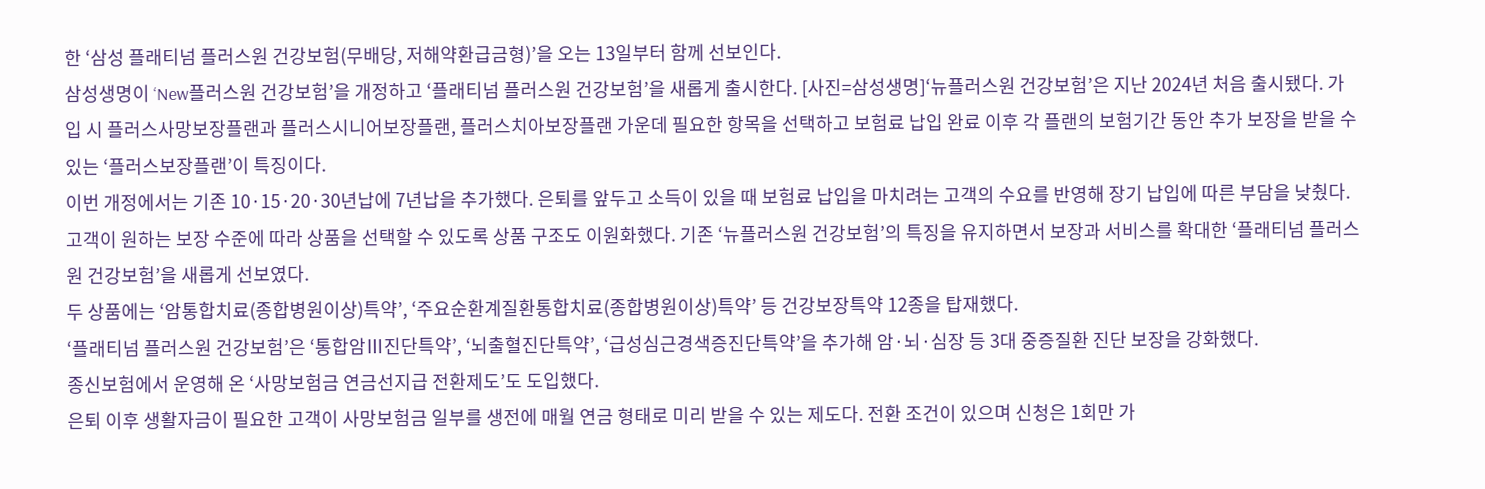한 ‘삼성 플래티넘 플러스원 건강보험(무배당, 저해약환급금형)’을 오는 13일부터 함께 선보인다.
삼성생명이 ‘New플러스원 건강보험’을 개정하고 ‘플래티넘 플러스원 건강보험’을 새롭게 출시한다. [사진=삼성생명]‘뉴플러스원 건강보험’은 지난 2024년 처음 출시됐다. 가입 시 플러스사망보장플랜과 플러스시니어보장플랜, 플러스치아보장플랜 가운데 필요한 항목을 선택하고 보험료 납입 완료 이후 각 플랜의 보험기간 동안 추가 보장을 받을 수 있는 ‘플러스보장플랜’이 특징이다.
이번 개정에서는 기존 10·15·20·30년납에 7년납을 추가했다. 은퇴를 앞두고 소득이 있을 때 보험료 납입을 마치려는 고객의 수요를 반영해 장기 납입에 따른 부담을 낮췄다.
고객이 원하는 보장 수준에 따라 상품을 선택할 수 있도록 상품 구조도 이원화했다. 기존 ‘뉴플러스원 건강보험’의 특징을 유지하면서 보장과 서비스를 확대한 ‘플래티넘 플러스원 건강보험’을 새롭게 선보였다.
두 상품에는 ‘암통합치료(종합병원이상)특약’, ‘주요순환계질환통합치료(종합병원이상)특약’ 등 건강보장특약 12종을 탑재했다.
‘플래티넘 플러스원 건강보험’은 ‘통합암Ⅲ진단특약’, ‘뇌출혈진단특약’, ‘급성심근경색증진단특약’을 추가해 암·뇌·심장 등 3대 중증질환 진단 보장을 강화했다.
종신보험에서 운영해 온 ‘사망보험금 연금선지급 전환제도’도 도입했다.
은퇴 이후 생활자금이 필요한 고객이 사망보험금 일부를 생전에 매월 연금 형태로 미리 받을 수 있는 제도다. 전환 조건이 있으며 신청은 1회만 가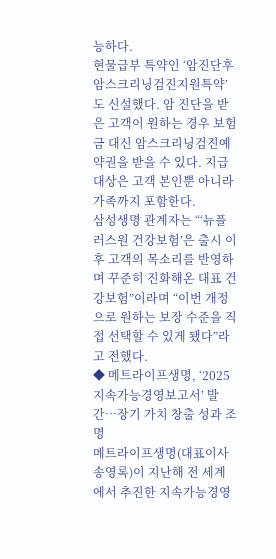능하다.
현물급부 특약인 ‘암진단후암스크리닝검진지원특약’도 신설했다. 암 진단을 받은 고객이 원하는 경우 보험금 대신 암스크리닝검진예약권을 받을 수 있다. 지급 대상은 고객 본인뿐 아니라 가족까지 포함한다.
삼성생명 관계자는 “‘뉴플러스원 건강보험’은 출시 이후 고객의 목소리를 반영하며 꾸준히 진화해온 대표 건강보험”이라며 “이번 개정으로 원하는 보장 수준을 직접 선택할 수 있게 됐다”라고 전했다.
◆ 메트라이프생명, ‘2025 지속가능경영보고서’ 발간…장기 가치 창출 성과 조명
메트라이프생명(대표이사 송영록)이 지난해 전 세계에서 추진한 지속가능경영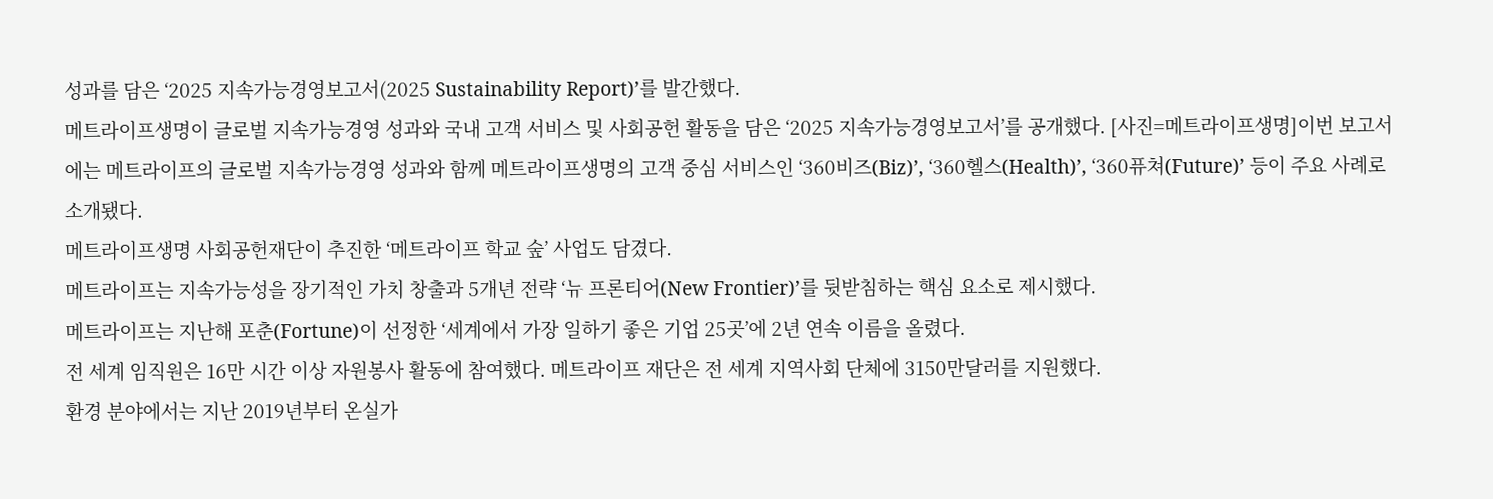성과를 담은 ‘2025 지속가능경영보고서(2025 Sustainability Report)’를 발간했다.
메트라이프생명이 글로벌 지속가능경영 성과와 국내 고객 서비스 및 사회공헌 활동을 담은 ‘2025 지속가능경영보고서’를 공개했다. [사진=메트라이프생명]이번 보고서에는 메트라이프의 글로벌 지속가능경영 성과와 함께 메트라이프생명의 고객 중심 서비스인 ‘360비즈(Biz)’, ‘360헬스(Health)’, ‘360퓨쳐(Future)’ 등이 주요 사례로 소개됐다.
메트라이프생명 사회공헌재단이 추진한 ‘메트라이프 학교 숲’ 사업도 담겼다.
메트라이프는 지속가능성을 장기적인 가치 창출과 5개년 전략 ‘뉴 프론티어(New Frontier)’를 뒷받침하는 핵심 요소로 제시했다.
메트라이프는 지난해 포춘(Fortune)이 선정한 ‘세계에서 가장 일하기 좋은 기업 25곳’에 2년 연속 이름을 올렸다.
전 세계 임직원은 16만 시간 이상 자원봉사 활동에 참여했다. 메트라이프 재단은 전 세계 지역사회 단체에 3150만달러를 지원했다.
환경 분야에서는 지난 2019년부터 온실가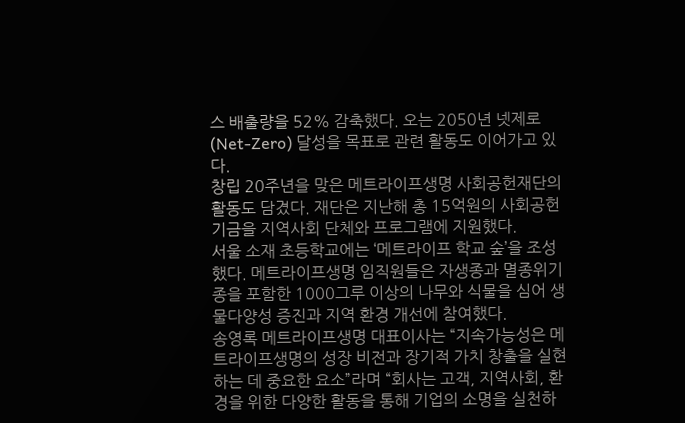스 배출량을 52% 감축했다. 오는 2050년 넷제로(Net-Zero) 달성을 목표로 관련 활동도 이어가고 있다.
창립 20주년을 맞은 메트라이프생명 사회공헌재단의 활동도 담겼다. 재단은 지난해 총 15억원의 사회공헌 기금을 지역사회 단체와 프로그램에 지원했다.
서울 소재 초등학교에는 ‘메트라이프 학교 숲’을 조성했다. 메트라이프생명 임직원들은 자생종과 멸종위기종을 포함한 1000그루 이상의 나무와 식물을 심어 생물다양성 증진과 지역 환경 개선에 참여했다.
송영록 메트라이프생명 대표이사는 “지속가능성은 메트라이프생명의 성장 비전과 장기적 가치 창출을 실현하는 데 중요한 요소”라며 “회사는 고객, 지역사회, 환경을 위한 다양한 활동을 통해 기업의 소명을 실천하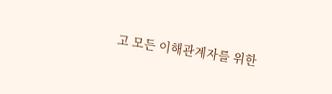고 모든 이해관계자를 위한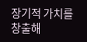장기적 가치를 창출해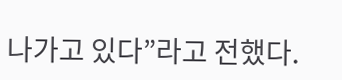나가고 있다”라고 전했다.